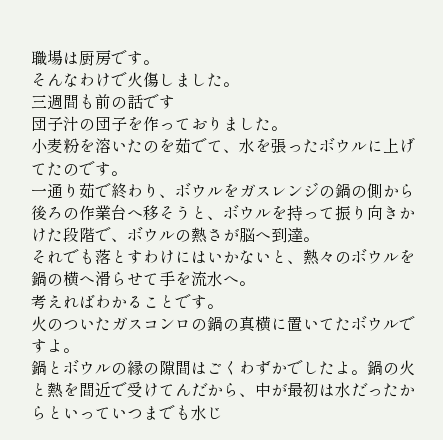職場は厨房です。
そんなわけで火傷しました。
三週間も前の話です
団子汁の団子を作っておりました。
小麦粉を溶いたのを茹でて、水を張ったボウルに上げてたのです。
一通り茹で終わり、ボウルをガスレンジの鍋の側から後ろの作業台へ移そうと、ボウルを持って振り向きかけた段階で、ボウルの熱さが脳へ到達。
それでも落とすわけにはいかないと、熱々のボウルを鍋の横へ滑らせて手を流水へ。
考えればわかることです。
火のついたガスコンロの鍋の真横に置いてたボウルですよ。
鍋とボウルの縁の隙間はごくわずかでしたよ。鍋の火と熱を間近で受けてんだから、中が最初は水だったからといっていつまでも水じ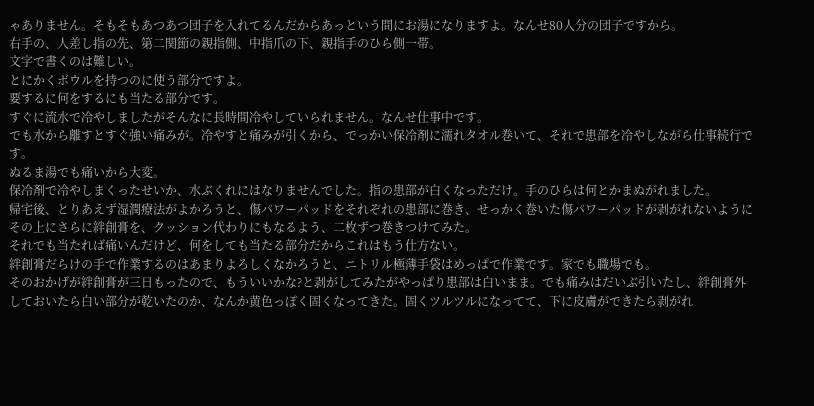ゃありません。そもそもあつあつ団子を入れてるんだからあっという間にお湯になりますよ。なんせ80人分の団子ですから。
右手の、人差し指の先、第二関節の親指側、中指爪の下、親指手のひら側一帯。
文字で書くのは難しい。
とにかくボウルを持つのに使う部分ですよ。
要するに何をするにも当たる部分です。
すぐに流水で冷やしましたがそんなに長時間冷やしていられません。なんせ仕事中です。
でも水から離すとすぐ強い痛みが。冷やすと痛みが引くから、でっかい保冷剤に濡れタオル巻いて、それで患部を冷やしながら仕事続行です。
ぬるま湯でも痛いから大変。
保冷剤で冷やしまくったせいか、水ぶくれにはなりませんでした。指の患部が白くなっただけ。手のひらは何とかまぬがれました。
帰宅後、とりあえず湿潤療法がよかろうと、傷パワーパッドをそれぞれの患部に巻き、せっかく巻いた傷パワーパッドが剥がれないようにその上にさらに絆創膏を、クッション代わりにもなるよう、二枚ずつ巻きつけてみた。
それでも当たれば痛いんだけど、何をしても当たる部分だからこれはもう仕方ない。
絆創膏だらけの手で作業するのはあまりよろしくなかろうと、ニトリル極薄手袋はめっぱで作業です。家でも職場でも。
そのおかげが絆創膏が三日もったので、もういいかな?と剥がしてみたがやっぱり患部は白いまま。でも痛みはだいぶ引いたし、絆創膏外しておいたら白い部分が乾いたのか、なんか黄色っぽく固くなってきた。固くツルツルになってて、下に皮膚ができたら剥がれ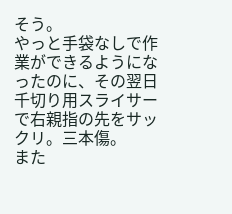そう。
やっと手袋なしで作業ができるようになったのに、その翌日千切り用スライサーで右親指の先をサックリ。三本傷。
また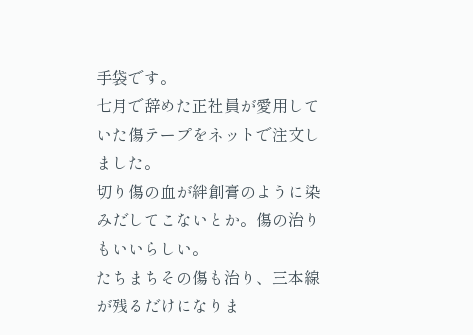手袋です。
七月で辞めた正社員が愛用していた傷テープをネットで注文しました。
切り傷の血が絆創膏のように染みだしてこないとか。傷の治りもいいらしい。
たちまちその傷も治り、三本線が残るだけになりま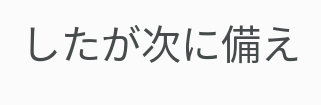したが次に備え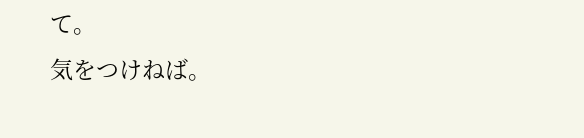て。
気をつけねば。